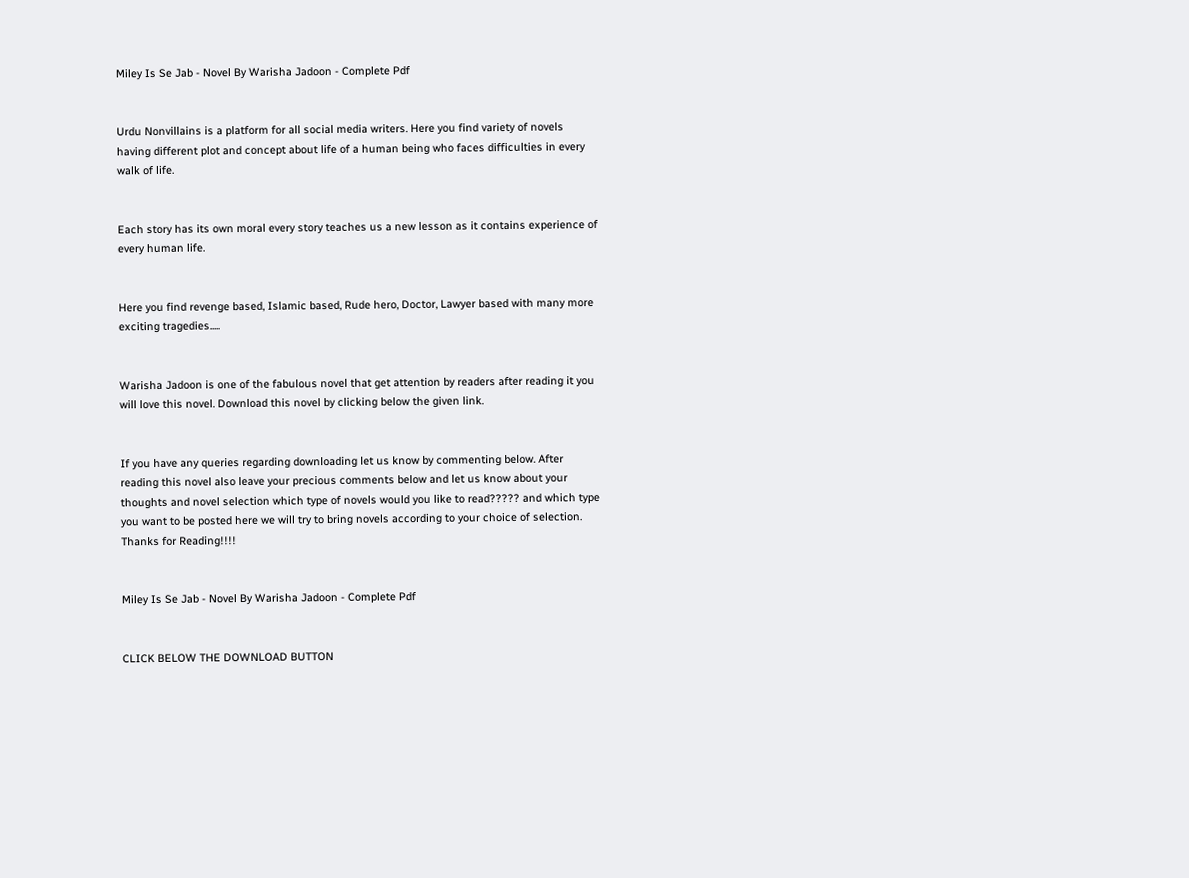Miley Is Se Jab - Novel By Warisha Jadoon - Complete Pdf


Urdu Nonvillains is a platform for all social media writers. Here you find variety of novels having different plot and concept about life of a human being who faces difficulties in every walk of life.


Each story has its own moral every story teaches us a new lesson as it contains experience of every human life.


Here you find revenge based, Islamic based, Rude hero, Doctor, Lawyer based with many more exciting tragedies.....


Warisha Jadoon is one of the fabulous novel that get attention by readers after reading it you will love this novel. Download this novel by clicking below the given link.


If you have any queries regarding downloading let us know by commenting below. After reading this novel also leave your precious comments below and let us know about your thoughts and novel selection which type of novels would you like to read????? and which type you want to be posted here we will try to bring novels according to your choice of selection. Thanks for Reading!!!!


Miley Is Se Jab - Novel By Warisha Jadoon - Complete Pdf


CLICK BELOW THE DOWNLOAD BUTTON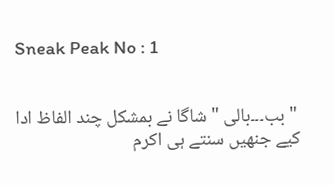Sneak Peak No : 1


 " بب۔۔۔بالی " شاگا نے بمشکل چند الفاظ ادا کیے جنھیں سنتے ہی اکرم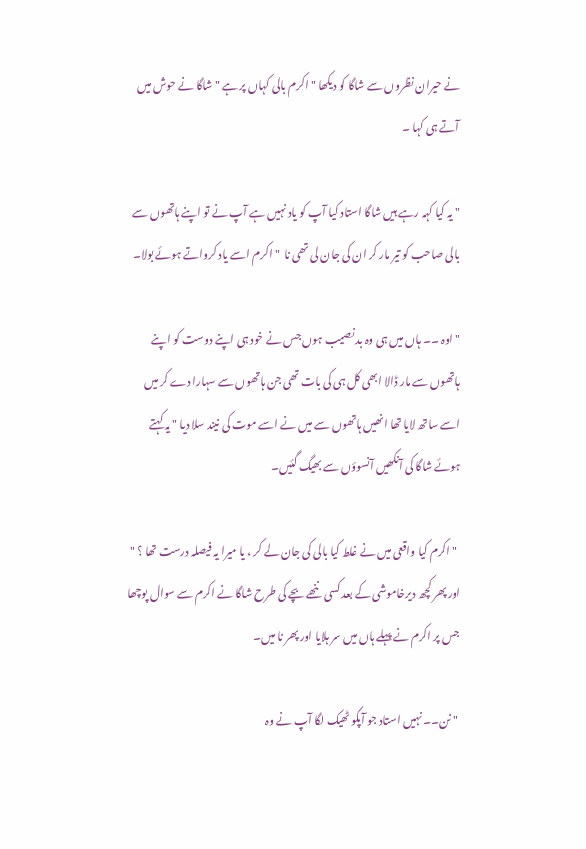نے حیران نظروں سے شاگا کو دیکھا " اکرم بالی کہاں پر ہے " شاگا نے حوش میں آتے ہی کہا ۔

" یہ کیا کہہ رہے ہیں شاگا استاد کیا آپ کو یاد نہیں ہے آپ نے تو اپنے ہاتھوں سے بالی صاحب کو تیر مار کر ان کی جان لی تھی نا  " اکرم اسے یاد کرواتے ہوئے بولا۔

" اوہ ۔۔ ہاں میں ہی وہ بد نصیب ہوں جس نے خود ہی اپنے دوست کو اپنے ہاتھوں سے مار ڈالا ابھی کل ہی کی بات تھی جن ہاتھوں سے سہارا دے کر میں اسے ساتھ لایا تھا انھیں ہاتھوں سے میں نے اسے موت کی نیند سلا دیا " یہ کہتے ہوئے شاگا کی آنکھیں آنسوؤں سے بھیگ گئیں۔

 " اکرم کیا واقعی میں نے غلط کیا بالی کی جان لے کر ، یا میرا یہ فیصلہ درست تھا ؟ " اور پھر کچھ دیرخاموشی کے بعد کسی ننھے بچے کی طرح شاگا نے اکرم سے سوال پوچھا جس پر اکرم نے پہلے ہاں میں سر ہلایا اور پھر نا میں۔

 " نن۔۔ نہیں استاد جو آپکو ٹھیک لگا آپ نے وہ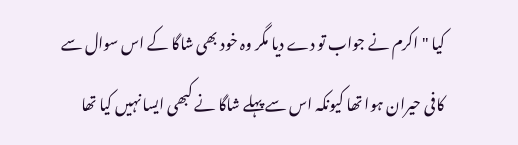کیا " اکرم نے جواب تو دے دیا مگر وہ خود بھی شاگا کے اس سوال سے کافی حیران ہوا تھا کیونکہ اس سے پہلے شاگا نے کبھی ایسا نہیں کیا تھا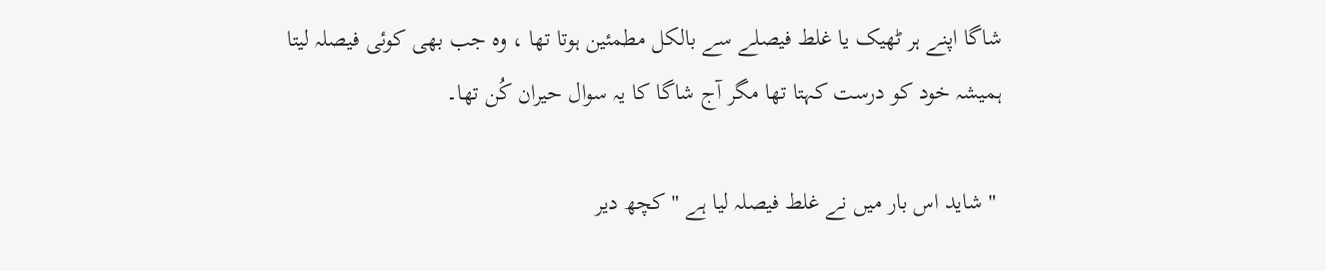شاگا اپنے ہر ٹھیک یا غلط فیصلے سے بالکل مطمئین ہوتا تھا ، وہ جب بھی کوئی فیصلہ لیتا ہمیشہ خود کو درست کہتا تھا مگر آج شاگا کا یہ سوال حیران کُن تھا۔

 " شاید اس بار میں نے غلط فیصلہ لیا ہے " کچھ دیر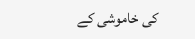کی خاموشی کے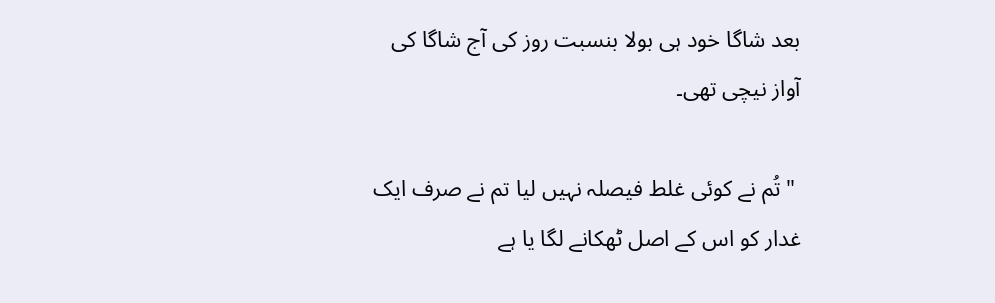بعد شاگا خود ہی بولا بنسبت روز کی آج شاگا کی آواز نیچی تھی۔

 " تُم نے کوئی غلط فیصلہ نہیں لیا تم نے صرف ایک غدار کو اس کے اصل ٹھکانے لگا یا ہے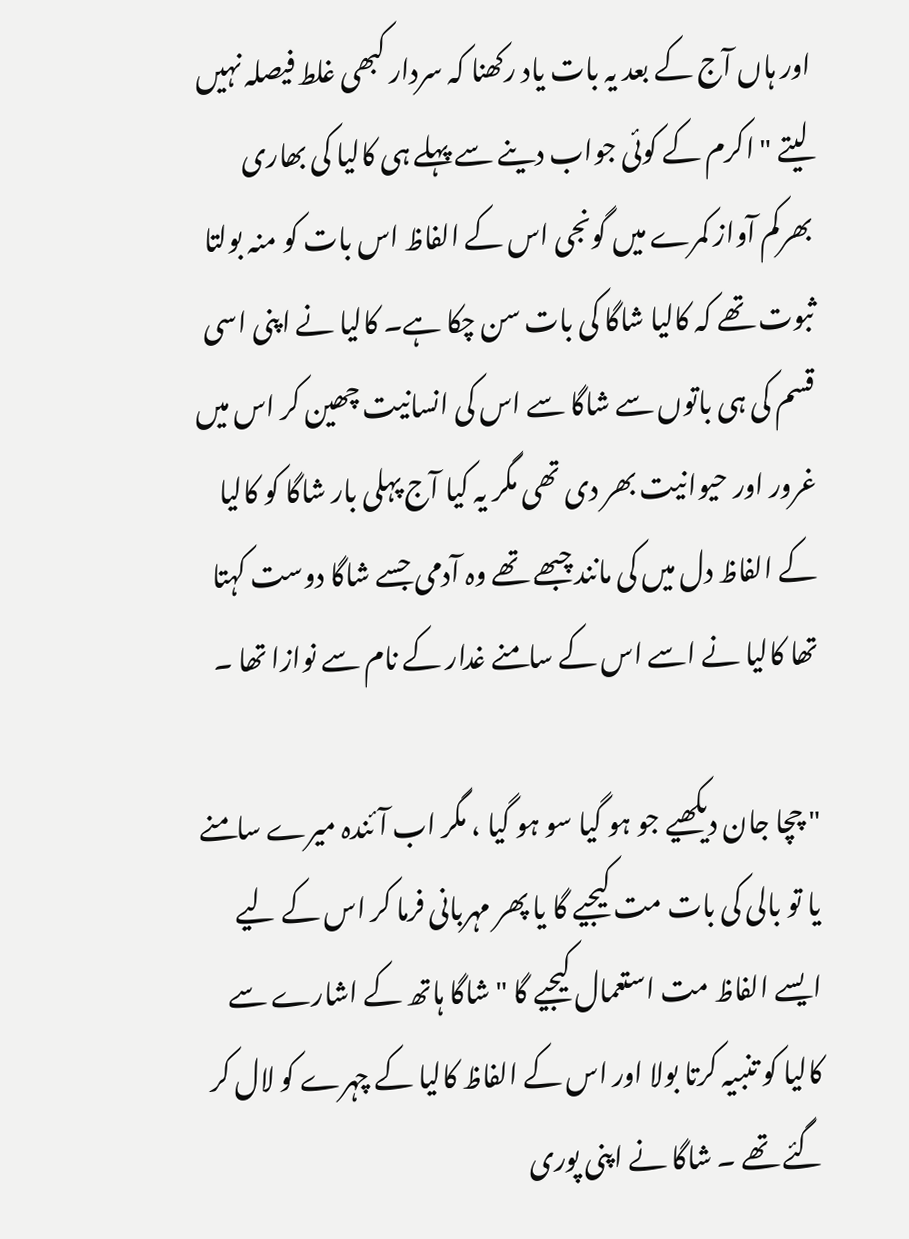اور ہاں آج کے بعد یہ بات یاد رکھنا کہ سردار کبھی غلط فیصلہ نہیں لیتے " اکرم کے کوئی جواب دینے سے پہلے ہی کالیا کی بھاری بھرکم آواز کمرے میں گونجی اس کے الفاظ اس بات کو منہ بولتا ثبوت تھے کہ کالیا شاگا کی بات سن چکا ہے۔ کالیا نے اپنی اسی قسم کی ہی باتوں سے شاگا سے اس کی انسانیت چھین کر اس میں غرور اور حیوانیت بھر دی تھی مگر یہ کیا آج پہلی بار شاگا کو کالیا کے الفاظ دل میں کی مانند چبھے تھے وہ آدمی جسے شاگا دوست کہتا تھا کالیا نے اسے اس کے سامنے غدار کے نام سے نوازا تھا ۔

" چچا جان دیکھیے جو ہو گیا سو ہو گیا ، مگر اب آئندہ میرے سامنے یا تو بالی کی بات مت کیجیے گا یا پھر مہربانی فرما کر اس کے لیے ایسے الفاظ مت استعمال کیجیے گا " شاگا ہاتھ کے اشارے سے کالیا کو تنبیہ کرتا بولا اور اس کے الفاظ کالیا کے چہرے کو لال کر گئے تھے ۔ شاگا نے اپنی پوری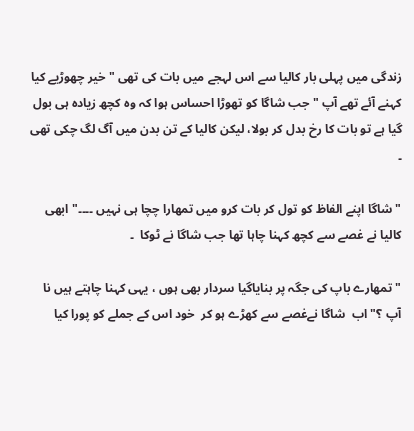زندگی میں پہلی بار کالیا سے اس لہجے میں بات کی تھی " خیر چھوڑیے کیا کہنے آئے تھے آپ " جب شاگا کو تھوڑا احساس ہوا کہ وہ کچھ زیادہ ہی بول گیا ہے تو بات کا رخ بدل کر بولا، لیکن کالیا کے تن بدن میں آگ لگ چکی تھی ۔

" شاگا اپنے الفاظ کو تول کر بات کرو میں تمھارا چچا ہی نہیں ۔۔۔۔" ابھی کالیا نے غصے سے کچھ کہنا چاہا تھا جب شاگا نے ٹوکا  ۔

"تمھارے باپ کی جگہ پر بنایاگیا سردار بھی ہوں ، یہی کہنا چاہتے ہیں نا آپ ؟"اب  شاگا نےغصے سے کھڑے ہو کر  خود اس کے جملے کو پورا کیا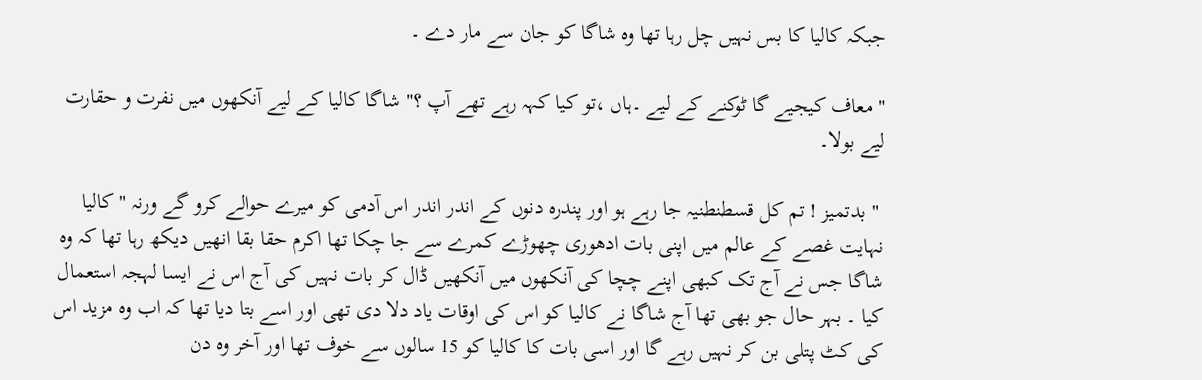جبکہ کالیا کا بس نہیں چل رہا تھا وہ شاگا کو جان سے مار دے ۔

" معاف کیجیے گا ٹوکنے کے لیے ۔ہاں ،تو کیا کہہ رہے تھے آپ ؟" شاگا کالیا کے لیے آنکھوں میں نفرت و حقارت لیے بولا۔

 " بدتمیز ! تم کل قسطنطنیہ جا رہے ہو اور پندرہ دنوں کے اندر اندر اس آدمی کو میرے حوالے کرو گے ورنہ " کالیا نہایت غصے کے عالم میں اپنی بات ادھوری چھوڑے کمرے سے جا چکا تھا اکرم حقا بقا انھیں دیکھ رہا تھا کہ وہ شاگا جس نے آج تک کبھی اپنے چچا کی آنکھوں میں آنکھیں ڈال کر بات نہیں کی آج اس نے ایسا لہجہ استعمال کیا ۔ بہر حال جو بھی تھا آج شاگا نے کالیا کو اس کی اوقات یاد دلا دی تھی اور اسے بتا دیا تھا کہ اب وہ مزید اس کی کٹ پتلی بن کر نہیں رہے گا اور اسی بات کا کالیا کو 15 سالوں سے خوف تھا اور آخر وہ دن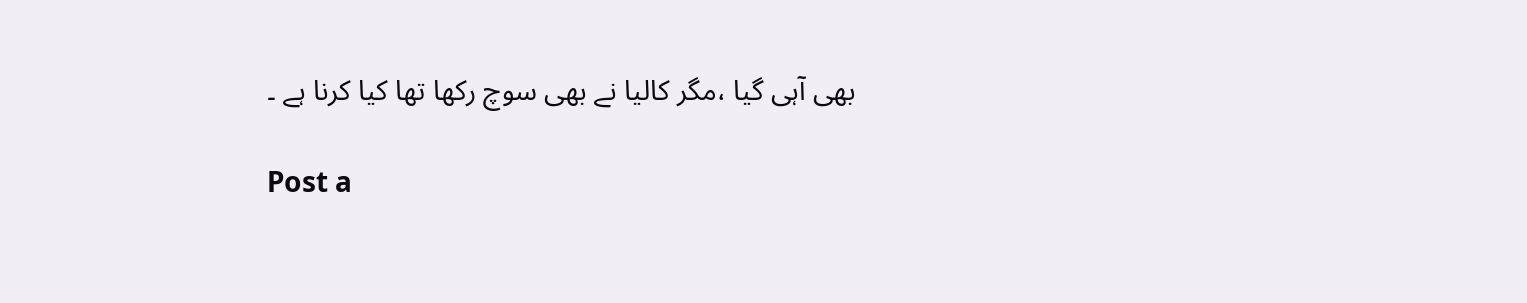بھی آہی گیا ،مگر کالیا نے بھی سوچ رکھا تھا کیا کرنا ہے ۔

Post a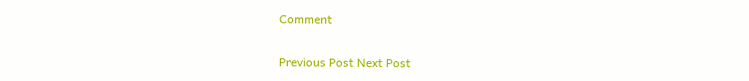Comment

Previous Post Next Post